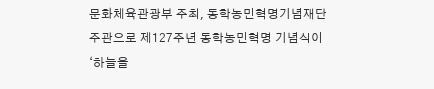문화체육관광부 주최, 동학농민혁명기념재단 주관으로 제127주년 동학농민혁명 기념식이 ‘하늘을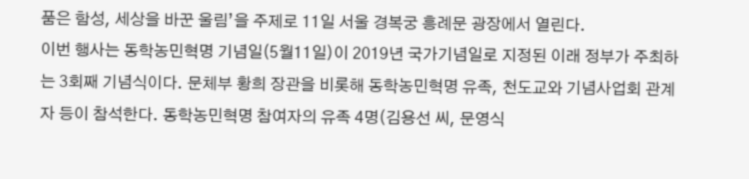품은 함성, 세상을 바꾼 울림’을 주제로 11일 서울 경복궁 흥례문 광장에서 열린다.
이번 행사는 동학농민혁명 기념일(5월11일)이 2019년 국가기념일로 지정된 이래 정부가 주최하는 3회째 기념식이다. 문체부 황희 장관을 비롯해 동학농민혁명 유족, 천도교와 기념사업회 관계자 등이 참석한다. 동학농민혁명 참여자의 유족 4명(김용선 씨, 문영식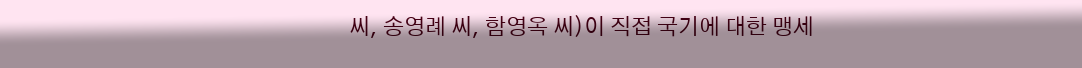씨, 송영례 씨, 함영옥 씨)이 직접 국기에 대한 맹세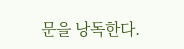문을 낭독한다.